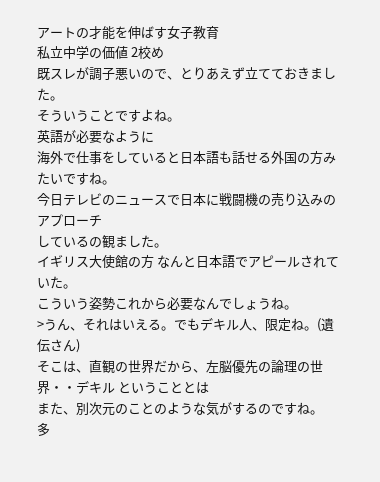アートの才能を伸ばす女子教育
私立中学の価値 2校め
既スレが調子悪いので、とりあえず立てておきました。
そういうことですよね。
英語が必要なように
海外で仕事をしていると日本語も話せる外国の方みたいですね。
今日テレビのニュースで日本に戦闘機の売り込みのアプローチ
しているの観ました。
イギリス大使館の方 なんと日本語でアピールされていた。
こういう姿勢これから必要なんでしょうね。
>うん、それはいえる。でもデキル人、限定ね。(遺伝さん)
そこは、直観の世界だから、左脳優先の論理の世界・・デキル ということとは
また、別次元のことのような気がするのですね。
多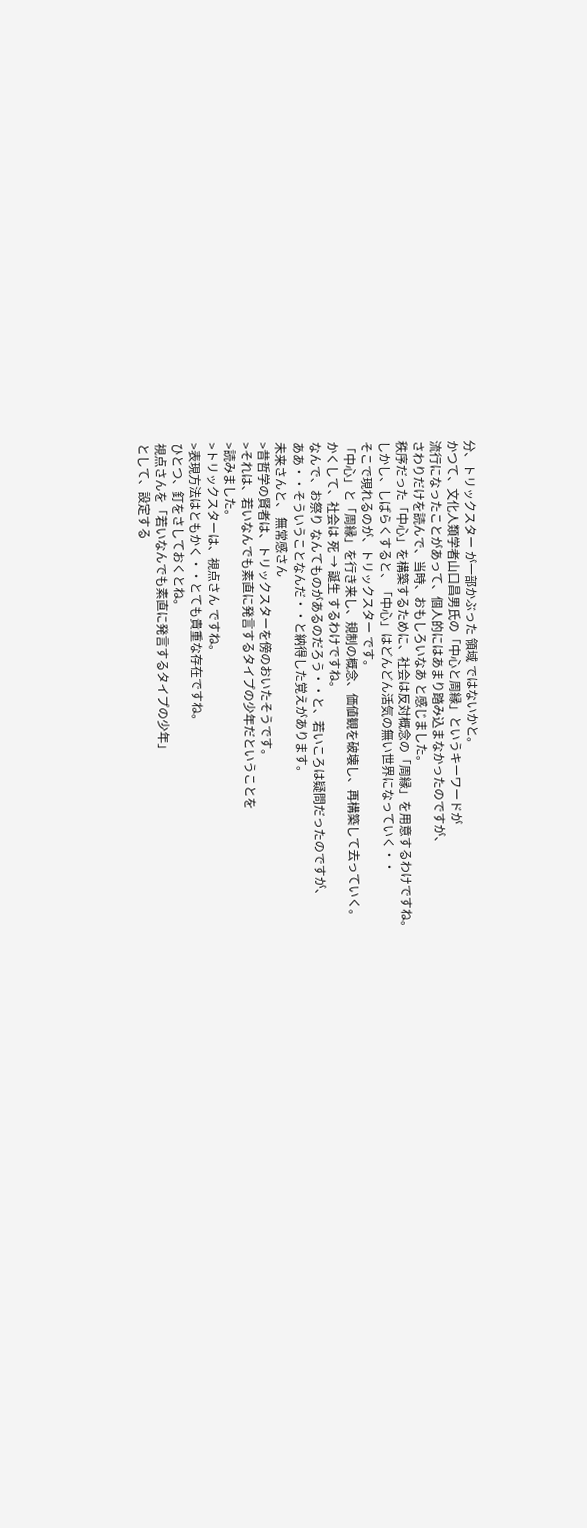分、トリックスター が一部かぶった 領域 ではないかと。
かつて、文化人類学者山口昌男氏の「中心と周縁」というキーワードが
流行になったことがあって、個人的にはあまり踏み込まなかったのですが、
さわりだけを読んで、当時、おもしろいなあ と感じました。
秩序だった「中心」を構築するために、社会は反対概念の「周縁」を用意するわけですね。
しかし、しばらくすると、「中心」はどんどん活気の無い世界になっていく・・
そこで現れるのが、トリックスター です。
「中心」と「周縁」を行き来し、規制の概念、価値観を破壊し、再構築して去っていく。
かくして、社会は 死 → 誕生 するわけですね。
なんで、お祭り なんてものがあるのだろう・・と、若いころは疑問だったのですが、
ああ・・そういうことなんだ・・と納得した覚えがあります。
未来さんと、 無常感さん
>昔哲学の賢者は、トリックスターを傍のおいたそうです。
>それは、若いなんでも素直に発言するタイプの少年だということを
>読みました。
>トリックスターは、視点さん ですね。
>表現方法はともかく・・とても貴重な存在ですね。
ひとつ、釘をさしておくとね。
視点さんを「若いなんでも素直に発言するタイプの少年」
として、設定する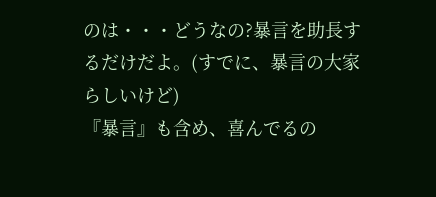のは・・・どうなの?暴言を助長するだけだよ。(すでに、暴言の大家らしいけど)
『暴言』も含め、喜んでるの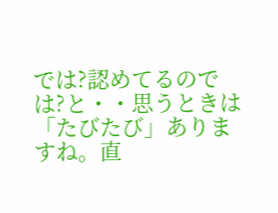では?認めてるのでは?と・・思うときは「たびたび」ありますね。直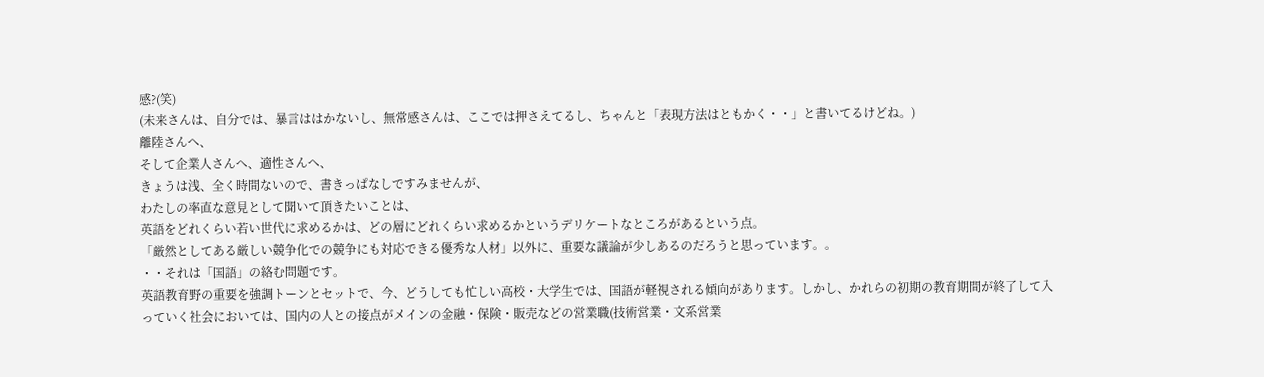感?(笑)
(未来さんは、自分では、暴言ははかないし、無常感さんは、ここでは押さえてるし、ちゃんと「表現方法はともかく・・」と書いてるけどね。)
離陸さんへ、
そして企業人さんへ、適性さんへ、
きょうは浅、全く時間ないので、書きっぱなしですみませんが、
わたしの率直な意見として聞いて頂きたいことは、
英語をどれくらい若い世代に求めるかは、どの層にどれくらい求めるかというデリケートなところがあるという点。
「厳然としてある厳しい競争化での競争にも対応できる優秀な人材」以外に、重要な議論が少しあるのだろうと思っています。。
・・それは「国語」の絡む問題です。
英語教育野の重要を強調トーンとセットで、今、どうしても忙しい高校・大学生では、国語が軽視される傾向があります。しかし、かれらの初期の教育期間が終了して入っていく社会においては、国内の人との接点がメインの金融・保険・販売などの営業職(技術営業・文系営業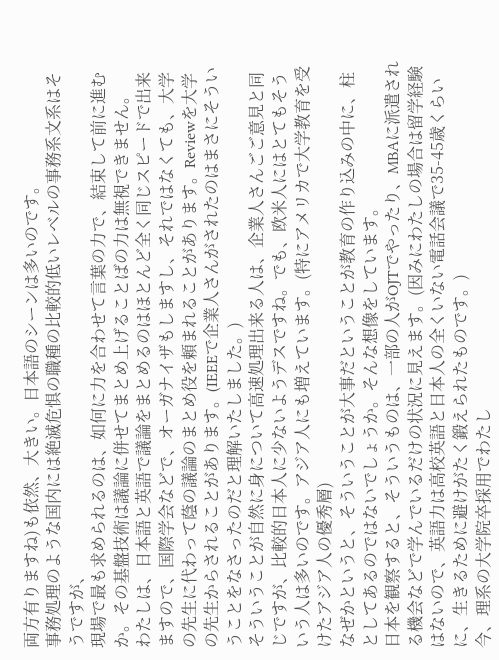両方有りますね)も依然、大きい。日本語のシーンは多いのです。
事務処理のような国内には絶滅危惧の職種の比較的低いレベルの事務系文系はそうですが、
現場で最も求められるのは、如何に力を合わせて言葉の力で、結束して前に進むか。その基盤技術は議論に併せてまとめ上げることばの力は無視できません。
わたしは、日本語と英語で議論をまとめるのはほとんど全く同じスピードで出来ますので、国際学会などで、オーガナイザもしますし、それではなくても、大学の先生に代わって蔭の議論のまとめ役を頼まれることがあります。Reviewを大学の先生からされることがあります。(IEEEで企業人さんがされたのはまさにそういうことをなさったのだと理解いたしました。)
そういうことが自然に身について高速処理出来る人は、企業人さんごご意見と同じですが、比較的日本人に少ないようデスですね。でも、欧米人にはとてもそういう人は多いのです。アジア人にも増えています。(特にアメリカで大学教育を受けたアジア人の優秀層)
なぜかというと、そういうことが大事だということが教育の作り込みの中に、柱としてあるのではないでしょうか。そんな想像をしています。
日本を観察すると、そういうものは、一部の人がOJTでやったり、MBAに派遣される機会などで学んでいるだけの状況に見えます。(因みにわたしの場合は留学経験はないので、英語力は高校英語と日本人の全くいない電話会議で35-45歳くらいに、生きるために避けがたく鍛えられたものです。)
今、理系の大学院卒採用でわたし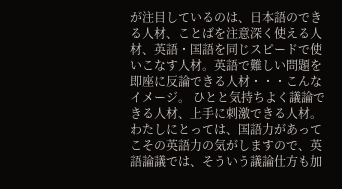が注目しているのは、日本語のできる人材、ことばを注意深く使える人材、英語・国語を同じスピードで使いこなす人材。英語で難しい問題を即座に反論できる人材・・・こんなイメージ。 ひとと気持ちよく議論できる人材、上手に刺激できる人材。
わたしにとっては、国語力があってこその英語力の気がしますので、英語論議では、そういう議論仕方も加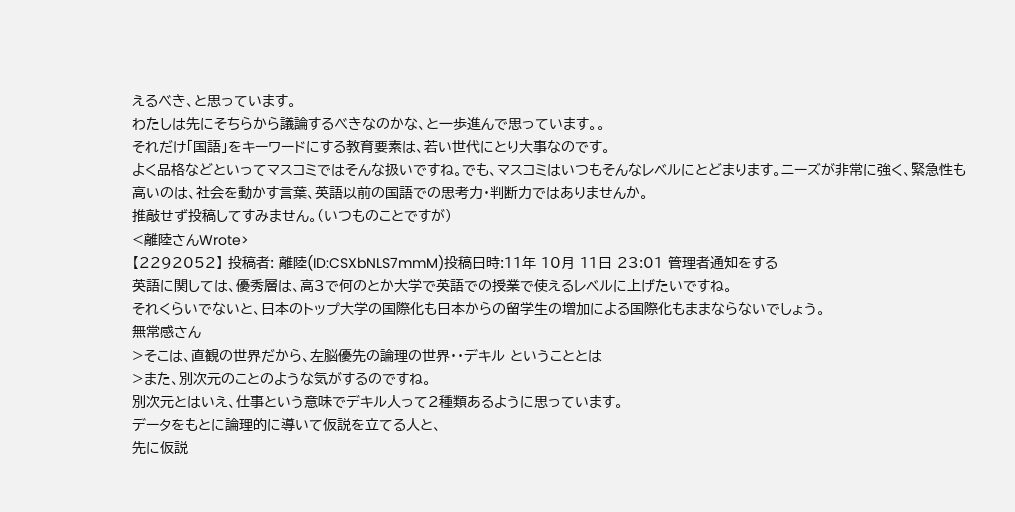えるべき、と思っています。
わたしは先にそちらから議論するべきなのかな、と一歩進んで思っています。。
それだけ「国語」をキーワードにする教育要素は、若い世代にとり大事なのです。
よく品格などといってマスコミではそんな扱いですね。でも、マスコミはいつもそんなレベルにとどまります。ニーズが非常に強く、緊急性も高いのは、社会を動かす言葉、英語以前の国語での思考力・判断力ではありませんか。
推敲せず投稿してすみません。(いつものことですが)
<離陸さんWrote>
【2292052】 投稿者: 離陸(ID:CSXbNLS7mmM)投稿日時:11年 10月 11日 23:01 管理者通知をする
英語に関しては、優秀層は、高3で何のとか大学で英語での授業で使えるレベルに上げたいですね。
それくらいでないと、日本のトップ大学の国際化も日本からの留学生の増加による国際化もままならないでしょう。
無常感さん
>そこは、直観の世界だから、左脳優先の論理の世界・・デキル ということとは
>また、別次元のことのような気がするのですね。
別次元とはいえ、仕事という意味でデキル人って2種類あるように思っています。
データをもとに論理的に導いて仮説を立てる人と、
先に仮説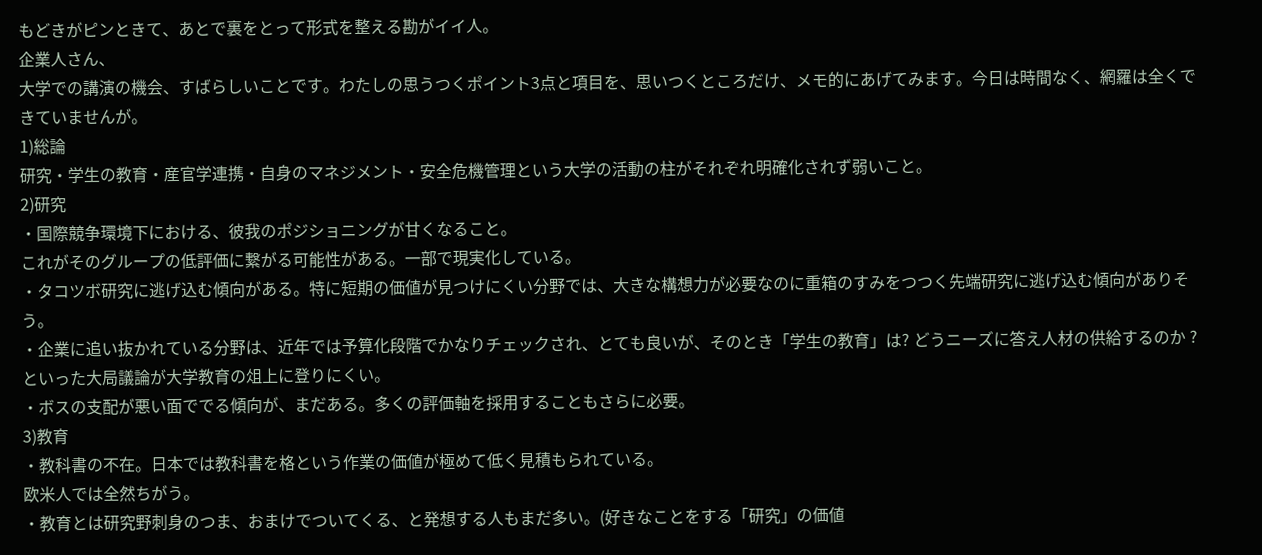もどきがピンときて、あとで裏をとって形式を整える勘がイイ人。
企業人さん、
大学での講演の機会、すばらしいことです。わたしの思うつくポイント3点と項目を、思いつくところだけ、メモ的にあげてみます。今日は時間なく、網羅は全くできていませんが。
1)総論
研究・学生の教育・産官学連携・自身のマネジメント・安全危機管理という大学の活動の柱がそれぞれ明確化されず弱いこと。
2)研究
・国際競争環境下における、彼我のポジショニングが甘くなること。
これがそのグループの低評価に繋がる可能性がある。一部で現実化している。
・タコツボ研究に逃げ込む傾向がある。特に短期の価値が見つけにくい分野では、大きな構想力が必要なのに重箱のすみをつつく先端研究に逃げ込む傾向がありそう。
・企業に追い抜かれている分野は、近年では予算化段階でかなりチェックされ、とても良いが、そのとき「学生の教育」は? どうニーズに答え人材の供給するのか ?といった大局議論が大学教育の俎上に登りにくい。
・ボスの支配が悪い面ででる傾向が、まだある。多くの評価軸を採用することもさらに必要。
3)教育
・教科書の不在。日本では教科書を格という作業の価値が極めて低く見積もられている。
欧米人では全然ちがう。
・教育とは研究野刺身のつま、おまけでついてくる、と発想する人もまだ多い。(好きなことをする「研究」の価値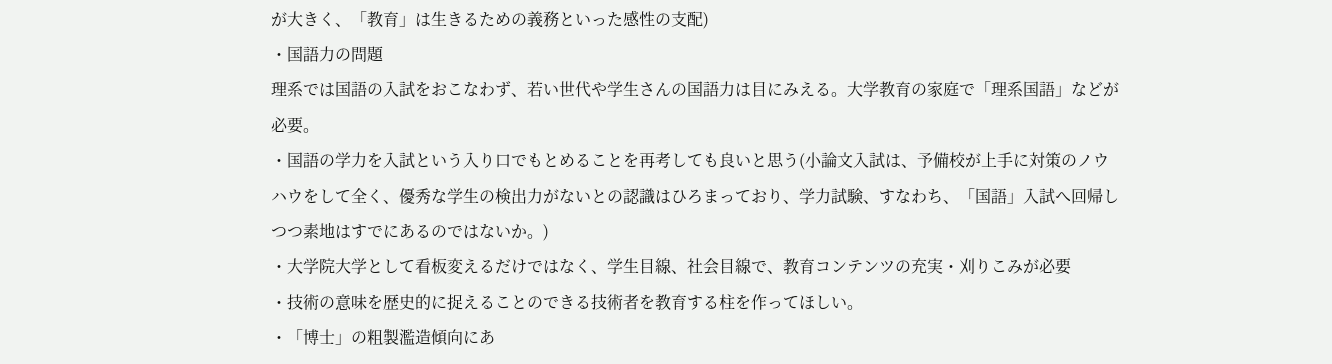が大きく、「教育」は生きるための義務といった感性の支配)
・国語力の問題
理系では国語の入試をおこなわず、若い世代や学生さんの国語力は目にみえる。大学教育の家庭で「理系国語」などが必要。
・国語の学力を入試という入り口でもとめることを再考しても良いと思う(小論文入試は、予備校が上手に対策のノウハウをして全く、優秀な学生の検出力がないとの認識はひろまっており、学力試験、すなわち、「国語」入試へ回帰しつつ素地はすでにあるのではないか。)
・大学院大学として看板変えるだけではなく、学生目線、社会目線で、教育コンテンツの充実・刈りこみが必要
・技術の意味を歴史的に捉えることのできる技術者を教育する柱を作ってほしい。
・「博士」の粗製濫造傾向にあ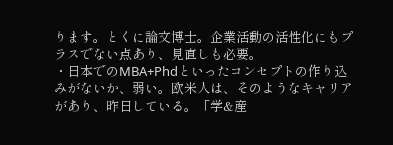ります。とくに論文博士。企業活動の活性化にもプラスでない点あり、見直しも必要。
・日本でのMBA+Phdといったコンセプトの作り込みがないか、弱い。欧米人は、そのようなキャリアがあり、昨日している。「学&産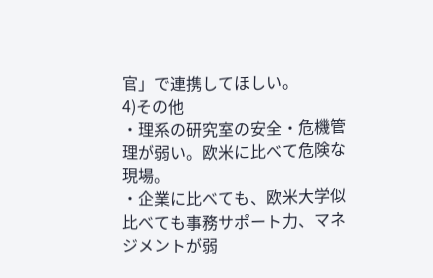官」で連携してほしい。
4)その他
・理系の研究室の安全・危機管理が弱い。欧米に比べて危険な現場。
・企業に比べても、欧米大学似比べても事務サポート力、マネジメントが弱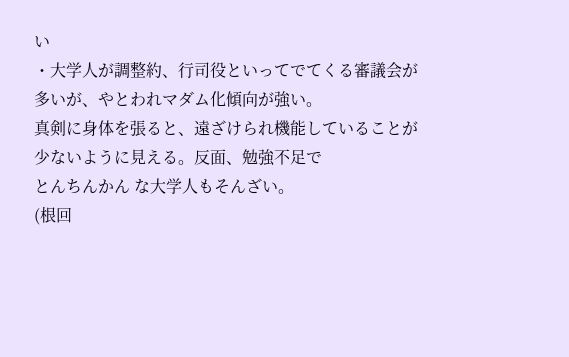い
・大学人が調整約、行司役といってでてくる審議会が多いが、やとわれマダム化傾向が強い。
真剣に身体を張ると、遠ざけられ機能していることが少ないように見える。反面、勉強不足で
とんちんかん な大学人もそんざい。
(根回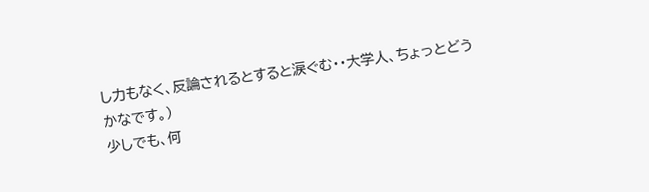し力もなく、反論されるとすると涙ぐむ・・大学人、ちょっとどうかなです。)
少しでも、何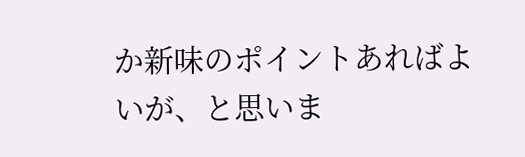か新味のポイントあればよいが、と思いま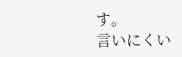す。
言いにくい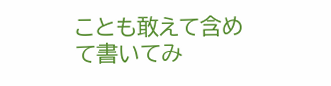ことも敢えて含めて書いてみ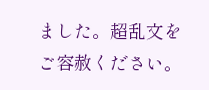ました。超乱文をご容赦ください。